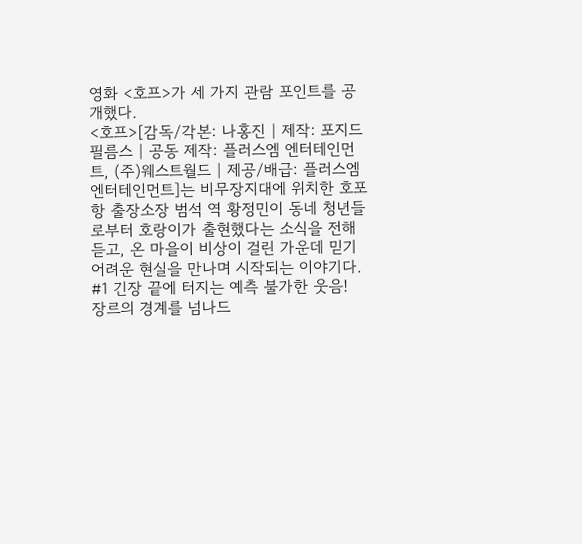영화 <호프>가 세 가지 관람 포인트를 공개했다.
<호프>[감독/각본: 나홍진 | 제작: 포지드필름스 | 공동 제작: 플러스엠 엔터테인먼트, (주)웨스트월드 | 제공/배급: 플러스엠 엔터테인먼트]는 비무장지대에 위치한 호포항 출장소장 범석 역 황정민이 동네 청년들로부터 호랑이가 출현했다는 소식을 전해 듣고, 온 마을이 비상이 걸린 가운데 믿기 어려운 현실을 만나며 시작되는 이야기다.
#1 긴장 끝에 터지는 예측 불가한 웃음!
장르의 경계를 넘나드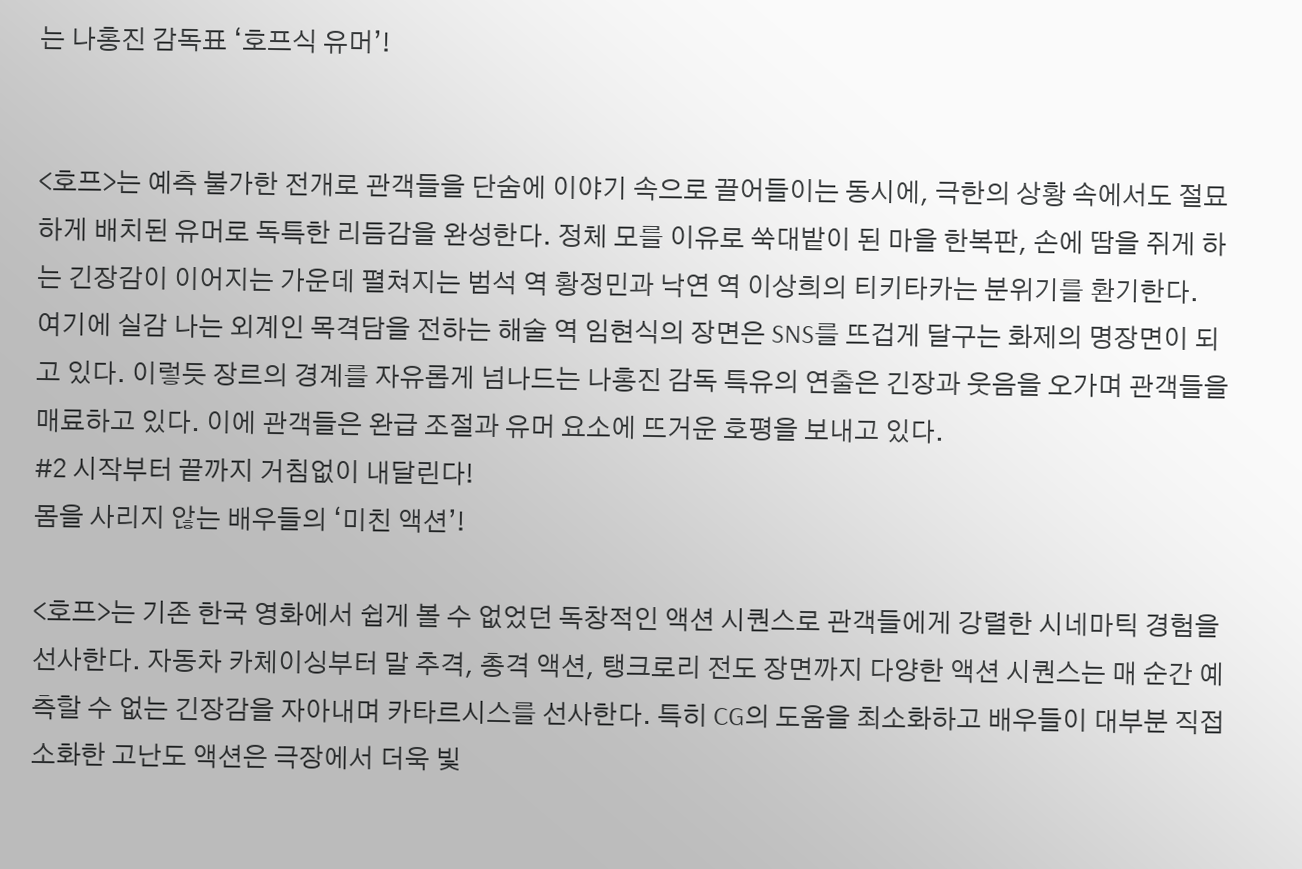는 나홍진 감독표 ‘호프식 유머’!


<호프>는 예측 불가한 전개로 관객들을 단숨에 이야기 속으로 끌어들이는 동시에, 극한의 상황 속에서도 절묘하게 배치된 유머로 독특한 리듬감을 완성한다. 정체 모를 이유로 쑥대밭이 된 마을 한복판, 손에 땀을 쥐게 하는 긴장감이 이어지는 가운데 펼쳐지는 범석 역 황정민과 낙연 역 이상희의 티키타카는 분위기를 환기한다.
여기에 실감 나는 외계인 목격담을 전하는 해술 역 임현식의 장면은 SNS를 뜨겁게 달구는 화제의 명장면이 되고 있다. 이렇듯 장르의 경계를 자유롭게 넘나드는 나홍진 감독 특유의 연출은 긴장과 웃음을 오가며 관객들을 매료하고 있다. 이에 관객들은 완급 조절과 유머 요소에 뜨거운 호평을 보내고 있다.
#2 시작부터 끝까지 거침없이 내달린다!
몸을 사리지 않는 배우들의 ‘미친 액션’!

<호프>는 기존 한국 영화에서 쉽게 볼 수 없었던 독창적인 액션 시퀀스로 관객들에게 강렬한 시네마틱 경험을 선사한다. 자동차 카체이싱부터 말 추격, 총격 액션, 탱크로리 전도 장면까지 다양한 액션 시퀀스는 매 순간 예측할 수 없는 긴장감을 자아내며 카타르시스를 선사한다. 특히 CG의 도움을 최소화하고 배우들이 대부분 직접 소화한 고난도 액션은 극장에서 더욱 빛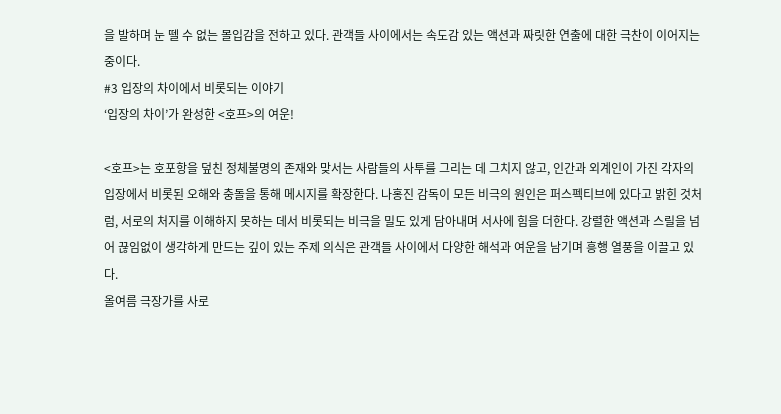을 발하며 눈 뗄 수 없는 몰입감을 전하고 있다. 관객들 사이에서는 속도감 있는 액션과 짜릿한 연출에 대한 극찬이 이어지는 중이다.
#3 입장의 차이에서 비롯되는 이야기
‘입장의 차이’가 완성한 <호프>의 여운!

<호프>는 호포항을 덮친 정체불명의 존재와 맞서는 사람들의 사투를 그리는 데 그치지 않고, 인간과 외계인이 가진 각자의 입장에서 비롯된 오해와 충돌을 통해 메시지를 확장한다. 나홍진 감독이 모든 비극의 원인은 퍼스펙티브에 있다고 밝힌 것처럼, 서로의 처지를 이해하지 못하는 데서 비롯되는 비극을 밀도 있게 담아내며 서사에 힘을 더한다. 강렬한 액션과 스릴을 넘어 끊임없이 생각하게 만드는 깊이 있는 주제 의식은 관객들 사이에서 다양한 해석과 여운을 남기며 흥행 열풍을 이끌고 있다.
올여름 극장가를 사로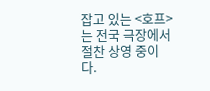잡고 있는 <호프>는 전국 극장에서 절찬 상영 중이다.